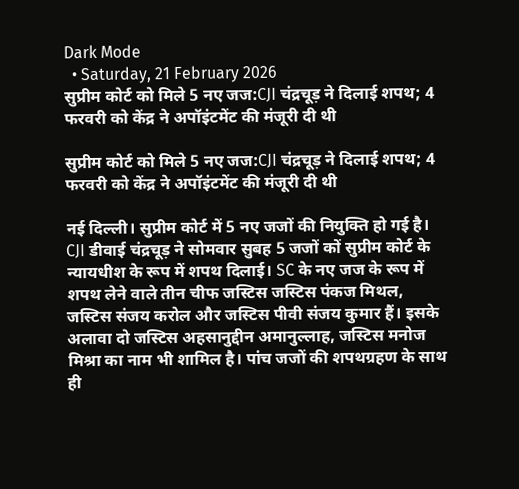Dark Mode
  • Saturday, 21 February 2026
सुप्रीम कोर्ट को मिले 5 नए जज:CJI चंद्रचूड़ ने दिलाई शपथ; 4 फरवरी को केंद्र ने अपॉइंटमेंट की मंजूरी दी थी

सुप्रीम कोर्ट को मिले 5 नए जज:CJI चंद्रचूड़ ने दिलाई शपथ; 4 फरवरी को केंद्र ने अपॉइंटमेंट की मंजूरी दी थी

नई दिल्ली। सुप्रीम कोर्ट में 5 नए जजों की नियुक्ति हो गई है। CJI डीवाई चंद्रचूड़ ने सोमवार सुबह 5 जजों कों सुप्रीम कोर्ट के न्यायधीश के रूप में शपथ दिलाई। SC के नए जज के रूप में शपथ लेने वाले तीन चीफ जस्टिस जस्टिस पंकज मिथल, जस्टिस संजय करोल और जस्टिस पीवी संजय कुमार हैं। इसके अलावा दो जस्टिस अहसानुद्दीन अमानुल्लाह, जस्टिस मनोज मिश्रा का नाम भी शामिल है। पांच जजों की शपथग्रहण के साथ ही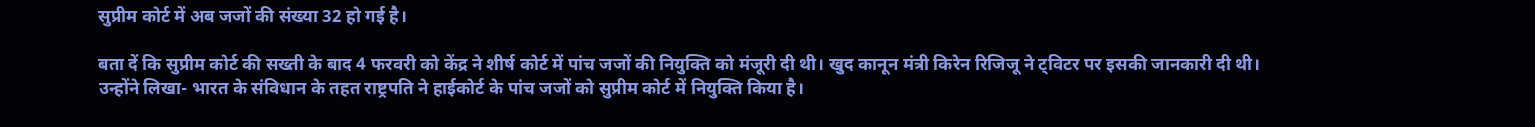सुप्रीम कोर्ट में अब जजों की संख्या 32 हो गई है।

बता दें कि सुप्रीम कोर्ट की सख्ती के बाद 4 फरवरी को केंद्र ने शीर्ष कोर्ट में पांच जजों की नियुक्ति को मंजूरी दी थी। खुद कानून मंत्री किरेन रिजिजू ने ट्विटर पर इसकी जानकारी दी थी। उन्होंने लिखा- भारत के संविधान के तहत राष्ट्रपति ने हाईकोर्ट के पांच जजों को सुप्रीम कोर्ट में नियुक्ति किया है।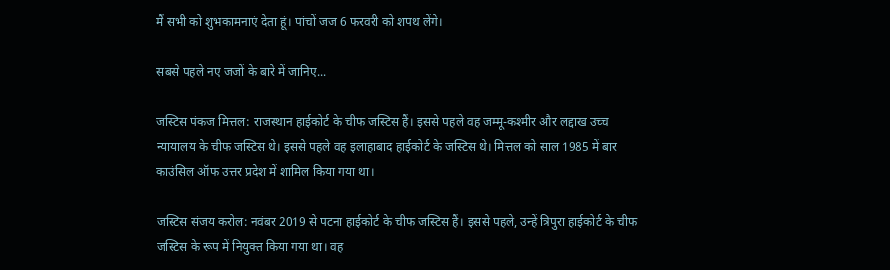मैं सभी को शुभकामनाएं देता हूं। पांचों जज 6 फरवरी को शपथ लेंगे।

सबसे पहले नए जजों के बारे में जानिए...

जस्टिस पंकज मित्तल: राजस्थान हाईकोर्ट के चीफ जस्टिस हैं। इससे पहले वह जम्मू-कश्मीर और लद्दाख उच्च न्यायालय के चीफ जस्टिस थे। इससे पहले वह इलाहाबाद हाईकोर्ट के जस्टिस थे। मित्तल को साल 1985 में बार काउंसिल ऑफ उत्तर प्रदेश में शामिल किया गया था।

जस्टिस संजय करोल: नवंबर 2019 से पटना हाईकोर्ट के चीफ जस्टिस हैं। इससे पहले, उन्हें त्रिपुरा हाईकोर्ट के चीफ जस्टिस के रूप में नियुक्त किया गया था। वह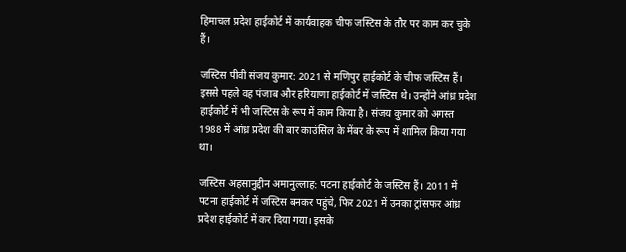हिमाचल प्रदेश हाईकोर्ट में कार्यवाहक चीफ जस्टिस के तौर पर काम कर चुके हैं।

जस्टिस पीवी संजय कुमार: 2021 से मणिपुर हाईकोर्ट के चीफ जस्टिस हैं। इससे पहले वह पंजाब और हरियाणा हाईकोर्ट में जस्टिस थे। उन्होंने आंध्र प्रदेश हाईकोर्ट में भी जस्टिस के रूप में काम किया है। संजय कुमार को अगस्त 1988 में आंध्र प्रदेश की बार काउंसिल के मेंबर के रूप में शामिल किया गया था।

जस्टिस अहसानुद्दीन अमानुल्लाह: पटना हाईकोर्ट के जस्टिस हैं। 2011 में पटना हाईकोर्ट में जस्टिस बनकर पहुंचे, फिर 2021 में उनका ट्रांसफर आंध्र प्रदेश हाईकोर्ट में कर दिया गया। इसके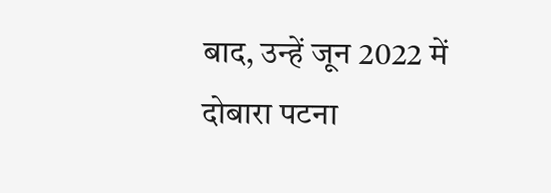बाद, उन्हें जून 2022 में दोबारा पटना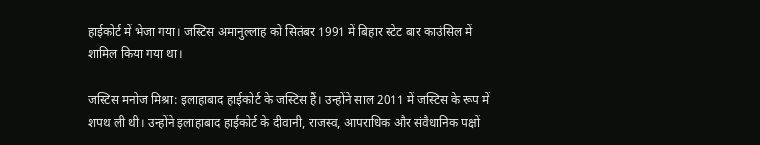हाईकोर्ट में भेजा गया। जस्टिस अमानुल्लाह को सितंबर 1991 में बिहार स्टेट बार काउंसिल में शामिल किया गया था।

जस्टिस मनोज मिश्रा: इलाहाबाद हाईकोर्ट के जस्टिस हैं। उन्होंने साल 2011 में जस्टिस के रूप में शपथ ली थी। उन्होंने इलाहाबाद हाईकोर्ट के दीवानी, राजस्व, आपराधिक और संवैधानिक पक्षों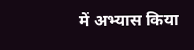में अभ्यास किया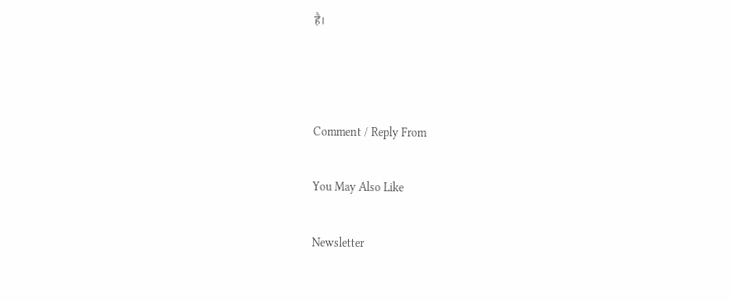है।



Comment / Reply From

You May Also Like

Newsletter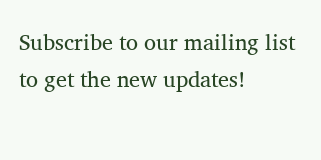Subscribe to our mailing list to get the new updates!